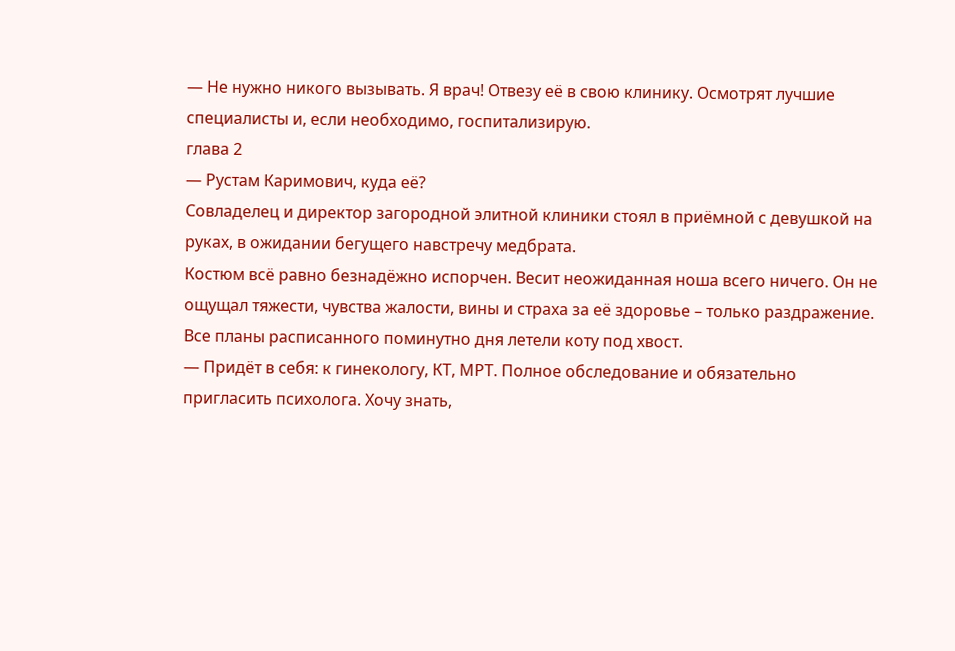— Не нужно никого вызывать. Я врач! Отвезу её в свою клинику. Осмотрят лучшие специалисты и, если необходимо, госпитализирую.
глава 2
— Рустам Каримович, куда её?
Совладелец и директор загородной элитной клиники стоял в приёмной с девушкой на руках, в ожидании бегущего навстречу медбрата.
Костюм всё равно безнадёжно испорчен. Весит неожиданная ноша всего ничего. Он не ощущал тяжести, чувства жалости, вины и страха за её здоровье – только раздражение.
Все планы расписанного поминутно дня летели коту под хвост.
— Придёт в себя: к гинекологу, КТ, МРТ. Полное обследование и обязательно пригласить психолога. Хочу знать,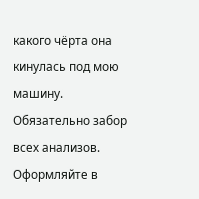какого чёрта она кинулась под мою машину. Обязательно забор всех анализов. Оформляйте в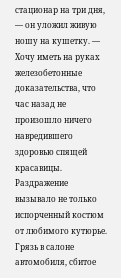стационар на три дня, — он уложил живую ношу на кушетку. — Хочу иметь на руках железобетонные доказательства, что час назад не произошло ничего навредившего здоровью спящей красавицы.
Раздражение вызывало не только испорченный костюм от любимого кутюрье. Грязь в салоне автомобиля, сбитое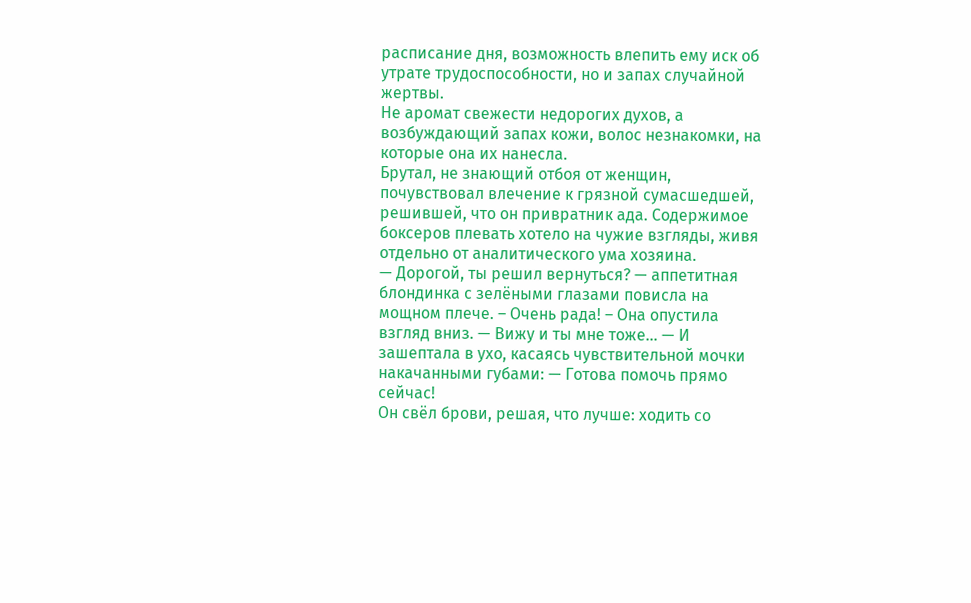расписание дня, возможность влепить ему иск об утрате трудоспособности, но и запах случайной жертвы.
Не аромат свежести недорогих духов, а возбуждающий запах кожи, волос незнакомки, на которые она их нанесла.
Брутал, не знающий отбоя от женщин, почувствовал влечение к грязной сумасшедшей, решившей, что он привратник ада. Содержимое боксеров плевать хотело на чужие взгляды, живя отдельно от аналитического ума хозяина.
— Дорогой, ты решил вернуться? — аппетитная блондинка с зелёными глазами повисла на мощном плече. – Очень рада! – Она опустила взгляд вниз. — Вижу и ты мне тоже… — И зашептала в ухо, касаясь чувствительной мочки накачанными губами: — Готова помочь прямо сейчас!
Он свёл брови, решая, что лучше: ходить со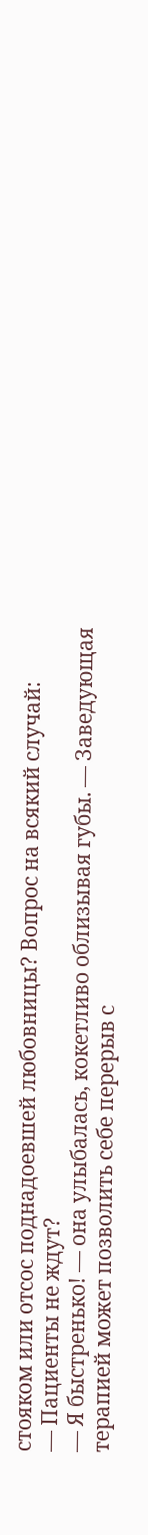стояком или отсос поднадоевшей любовницы? Вопрос на всякий случай:
— Пациенты не ждут?
— Я быстренько! — она улыбалась, кокетливо облизывая губы. — Заведующая терапией может позволить себе перерыв с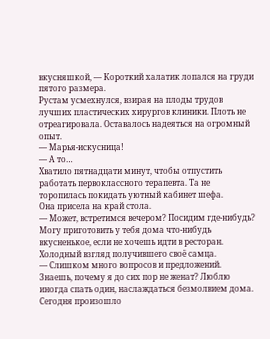вкусняшкой, — Короткий халатик лопался на груди пятого размера.
Рустам усмехнулся, взирая на плоды трудов лучших пластических хирургов клиники. Плоть не отреагировала. Оставалось надеяться на огромный опыт.
— Марья-искусница!
— А то…
Хватило пятнадцати минут, чтобы отпустить работать первоклассного терапевта. Та не торопилась покидать уютный кабинет шефа.
Она присела на край стола.
— Может, встретимся вечером? Посидим где-нибудь? Могу приготовить у тебя дома что-нибудь вкусненькое, если не хочешь идти в ресторан.
Холодный взгляд получившего своё самца.
— Слишком много вопросов и предложений. Знаешь, почему я до сих пор не женат? Люблю иногда спать один, наслаждаться безмолвием дома. Сегодня произошло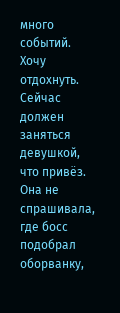много событий. Хочу отдохнуть. Сейчас должен заняться девушкой, что привёз.
Она не спрашивала, где босс подобрал оборванку,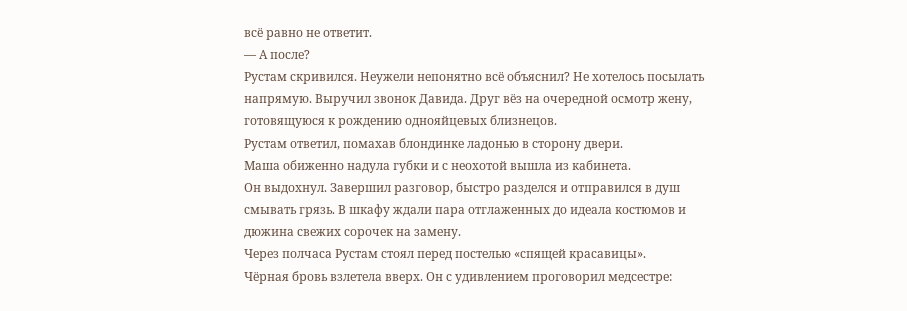всё равно не ответит.
— А после?
Рустам скривился. Неужели непонятно всё объяснил? Не хотелось посылать напрямую. Выручил звонок Давида. Друг вёз на очередной осмотр жену, готовящуюся к рождению однояйцевых близнецов.
Рустам ответил, помахав блондинке ладонью в сторону двери.
Маша обиженно надула губки и с неохотой вышла из кабинета.
Он выдохнул. Завершил разговор, быстро разделся и отправился в душ смывать грязь. В шкафу ждали пара отглаженных до идеала костюмов и дюжина свежих сорочек на замену.
Через полчаса Рустам стоял перед постелью «спящей красавицы».
Чёрная бровь взлетела вверх. Он с удивлением проговорил медсестре: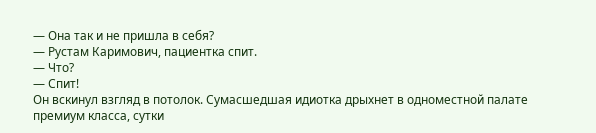— Она так и не пришла в себя?
— Рустам Каримович, пациентка спит.
— Что?
— Спит!
Он вскинул взгляд в потолок. Сумасшедшая идиотка дрыхнет в одноместной палате премиум класса, сутки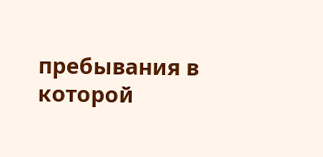пребывания в которой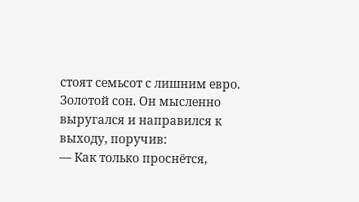стоят семьсот с лишним евро. Золотой сон. Он мысленно выругался и направился к выходу, поручив:
— Как только проснётся,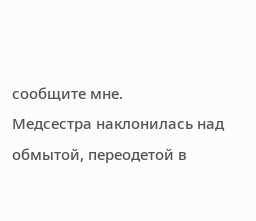сообщите мне.
Медсестра наклонилась над обмытой, переодетой в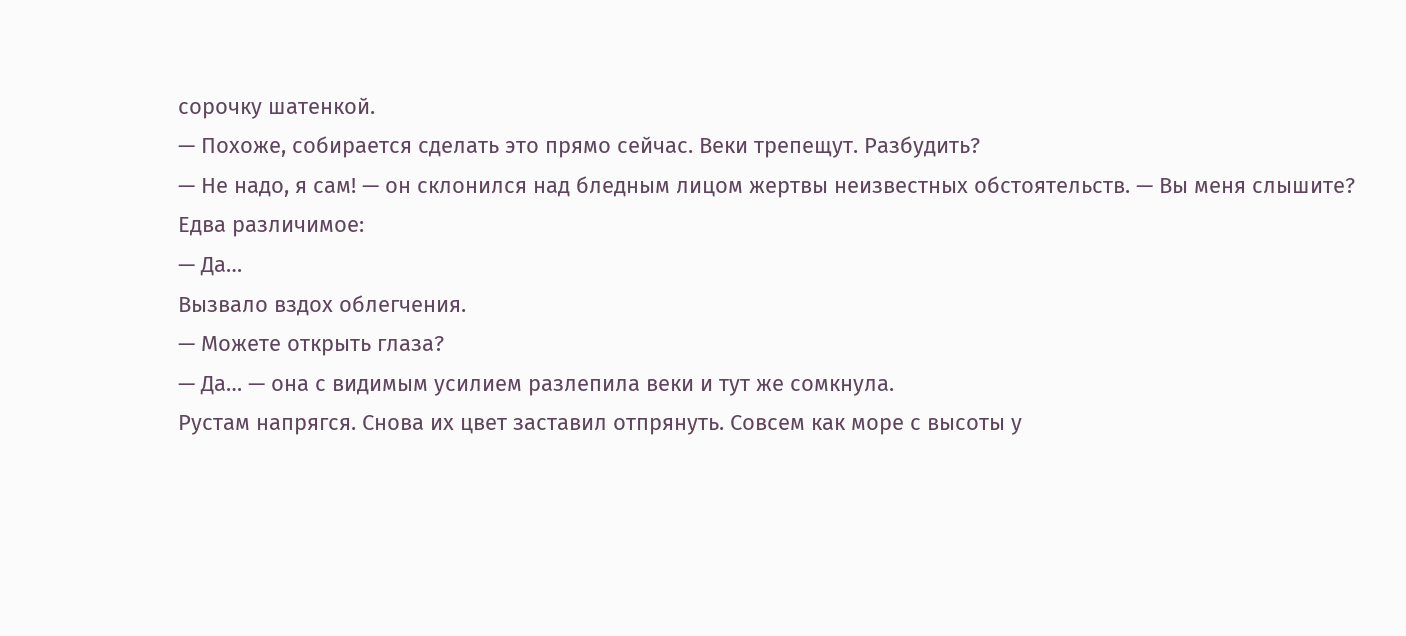сорочку шатенкой.
— Похоже, собирается сделать это прямо сейчас. Веки трепещут. Разбудить?
— Не надо, я сам! — он склонился над бледным лицом жертвы неизвестных обстоятельств. — Вы меня слышите?
Едва различимое:
— Да…
Вызвало вздох облегчения.
— Можете открыть глаза?
— Да… — она с видимым усилием разлепила веки и тут же сомкнула.
Рустам напрягся. Снова их цвет заставил отпрянуть. Совсем как море с высоты у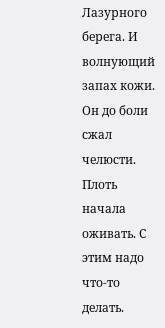Лазурного берега. И волнующий запах кожи.
Он до боли сжал челюсти. Плоть начала оживать. С этим надо что-то делать.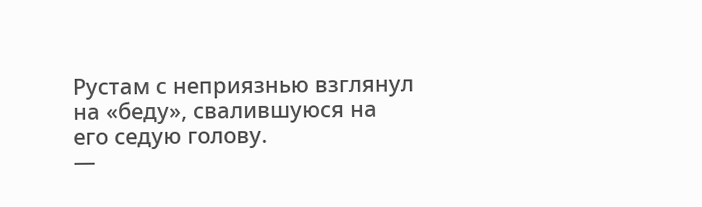Рустам с неприязнью взглянул на «беду», свалившуюся на его седую голову.
—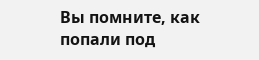Вы помните, как попали под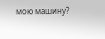мою машину?